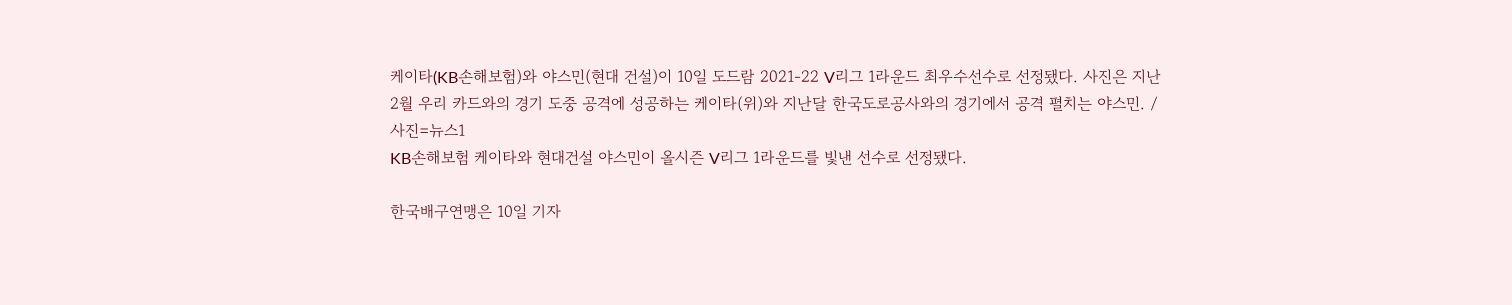케이타(KB손해보험)와 야스민(현대 건설)이 10일 도드람 2021-22 V리그 1라운드 최우수선수로 선정됐다. 사진은 지난 2월 우리 카드와의 경기 도중 공격에 성공하는 케이타(위)와 지난달 한국도로공사와의 경기에서 공격 펼치는 야스민. /사진=뉴스1
KB손해보험 케이타와 현대건설 야스민이 올시즌 V리그 1라운드를 빛낸 선수로 선정됐다.

한국배구연맹은 10일 기자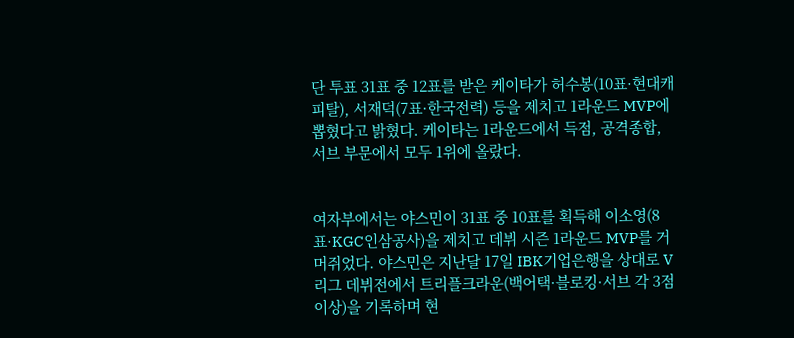단 투표 31표 중 12표를 받은 케이타가 허수봉(10표·현대캐피탈), 서재덕(7표·한국전력) 등을 제치고 1라운드 MVP에 뽑혔다고 밝혔다. 케이타는 1라운드에서 득점, 공격종합, 서브 부문에서 모두 1위에 올랐다.


여자부에서는 야스민이 31표 중 10표를 획득해 이소영(8표·KGC인삼공사)을 제치고 데뷔 시즌 1라운드 MVP를 거머쥐었다. 야스민은 지난달 17일 IBK기업은행을 상대로 V리그 데뷔전에서 트리플크라운(백어택·블로킹·서브 각 3점 이상)을 기록하며 현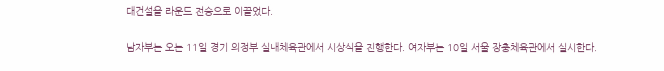대건설을 라운드 전승으로 이끌었다.

남자부는 오는 11일 경기 의정부 실내체육관에서 시상식을 진행한다. 여자부는 10일 서울 장충체육관에서 실시한다.